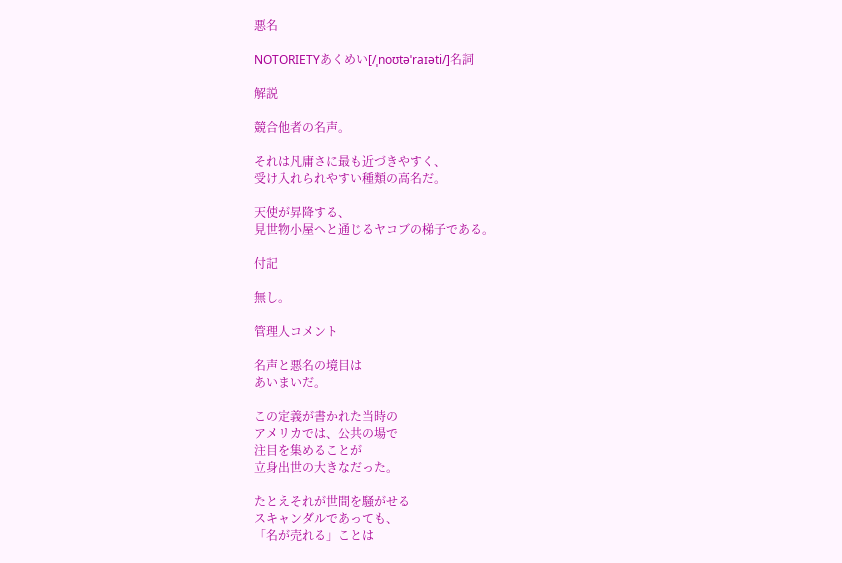悪名

NOTORIETYあくめい[/ˌnoʊtəˈraɪəti/]名詞

解説

競合他者の名声。

それは凡庸さに最も近づきやすく、
受け入れられやすい種類の高名だ。

天使が昇降する、
見世物小屋へと通じるヤコブの梯子である。

付記

無し。

管理人コメント

名声と悪名の境目は
あいまいだ。

この定義が書かれた当時の
アメリカでは、公共の場で
注目を集めることが
立身出世の大きなだった。

たとえそれが世間を騒がせる
スキャンダルであっても、
「名が売れる」ことは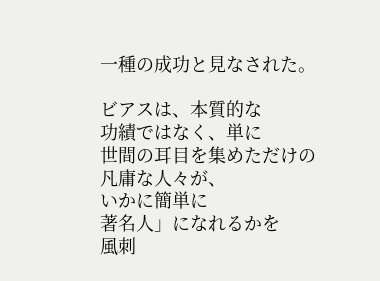一種の成功と見なされた。

ビアスは、本質的な
功績ではなく、単に
世間の耳目を集めただけの
凡庸な人々が、
いかに簡単に
著名人」になれるかを
風刺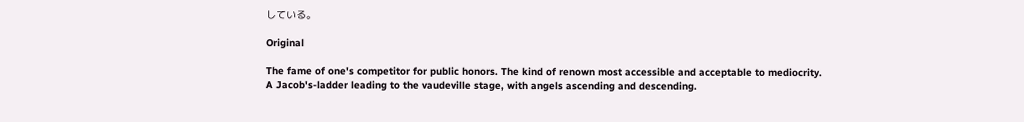している。

Original

The fame of one's competitor for public honors. The kind of renown most accessible and acceptable to mediocrity. A Jacob's-ladder leading to the vaudeville stage, with angels ascending and descending.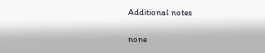Additional notes

none